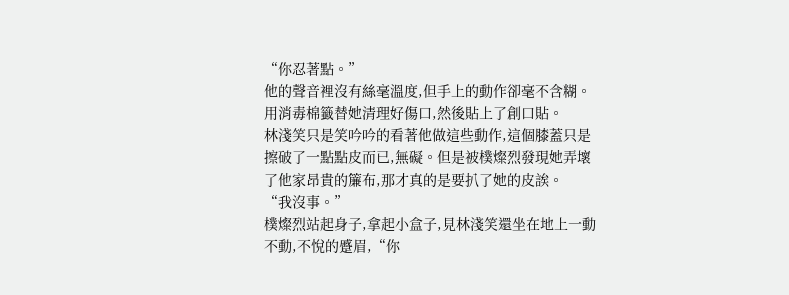“你忍著點。”
他的聲音裡沒有絲毫溫度,但手上的動作卻毫不含糊。用消毒棉籤替她清理好傷口,然後貼上了創口貼。
林淺笑只是笑吟吟的看著他做這些動作,這個膝蓋只是擦破了一點點皮而已,無礙。但是被樸燦烈發現她弄壞了他家昂貴的簾布,那才真的是要扒了她的皮誒。
“我沒事。”
樸燦烈站起身子,拿起小盒子,見林淺笑還坐在地上一動不動,不悅的蹙眉,“你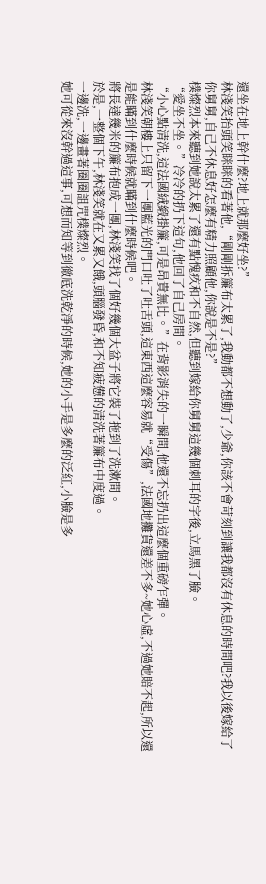還坐在地上幹什麼?地上就那麼好坐?”
林淺笑抬頭笑眯眯的看著他,“剛剛拆簾布太累了,我動都不想動了,少爺,你該不會苛刻到讓我都沒有休息的時間吧?我以後嫁給了你舅舅,自己不休息好怎麼有精力照顧他,你說是不是?”
樸燦烈本來聽到她說太累了還有點愧疚和不自然,但聽到嫁給你舅舅這幾個刺耳的字後,立馬黑了臉。
“愛坐不坐。”冷冷的扔下這句,他回了自己房間。
“小心點清洗,這法國絨緞掛簾,可是昂貴無比。”在背影消失的一瞬間,他還不忘扔出這麼個重磅乍彈。
林淺笑朝樓上只留下一團藍光的門口吐了吐舌頭,這東西這麼容易就“受傷”,法國地攤貨還差不多~她心虛,不過她賠不起,所以還是能瞞到什麼時候就瞞到什麼時候吧。
將長達幾米的簾布抱成一團,林淺笑找了個好幾個大盆子將它裝了拖到了洗漱間。
於是,一整個下午,林淺笑就在又累又餓,頭腦發昏,和不知疲憊的清洗著簾布中度過。
一邊洗,一邊畫著圈圈詛咒樸燦烈。
她可從來沒幹過這事,可想而知等到徹底洗乾淨的時候,她的小手是多麼的泛紅,小臉是多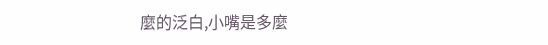麼的泛白,小嘴是多麼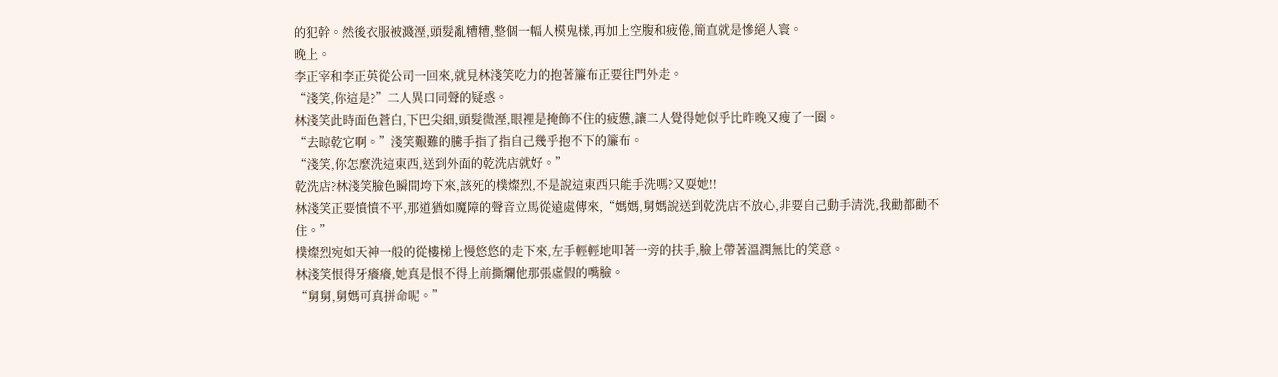的犯幹。然後衣服被濺溼,頭髮亂糟糟,整個一幅人模鬼樣,再加上空腹和疲倦,簡直就是慘絕人寰。
晚上。
李正宰和李正英從公司一回來,就見林淺笑吃力的抱著簾布正要往門外走。
“淺笑,你這是?”二人異口同聲的疑惑。
林淺笑此時面色蒼白,下巴尖細,頭髮微溼,眼裡是掩飾不住的疲憊,讓二人覺得她似乎比昨晚又瘦了一圈。
“去晾乾它啊。”淺笑艱難的騰手指了指自己幾乎抱不下的簾布。
“淺笑,你怎麼洗這東西,送到外面的乾洗店就好。”
乾洗店?林淺笑臉色瞬間垮下來,該死的樸燦烈,不是說這東西只能手洗嗎?又耍她!!
林淺笑正要憤憤不平,那道猶如魔障的聲音立馬從遠處傳來,“媽媽,舅媽說送到乾洗店不放心,非要自己動手清洗,我勸都勸不住。”
樸燦烈宛如天神一般的從樓梯上慢悠悠的走下來,左手輕輕地叩著一旁的扶手,臉上帶著溫潤無比的笑意。
林淺笑恨得牙癢癢,她真是恨不得上前撕爛他那張虛假的嘴臉。
“舅舅,舅媽可真拼命呢。”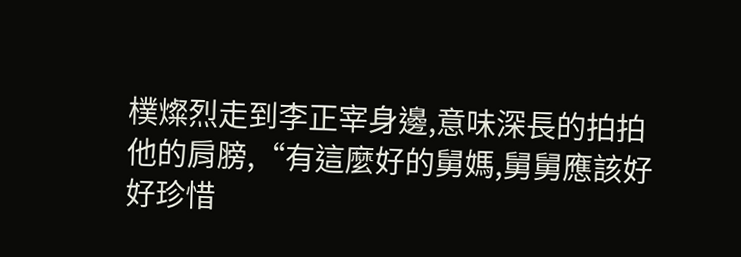樸燦烈走到李正宰身邊,意味深長的拍拍他的肩膀,“有這麼好的舅媽,舅舅應該好好珍惜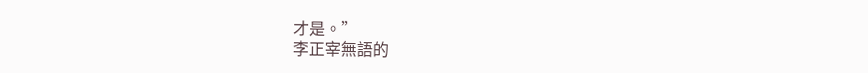才是。”
李正宰無語的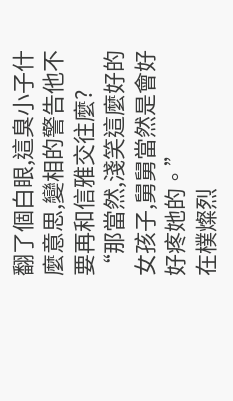翻了個白眼,這臭小子什麼意思,變相的警告他不要再和信雅交往麼?
“那當然,淺笑這麼好的女孩子,舅舅當然是會好好疼她的。”
在樸燦烈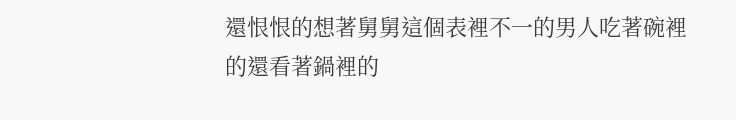還恨恨的想著舅舅這個表裡不一的男人吃著碗裡的還看著鍋裡的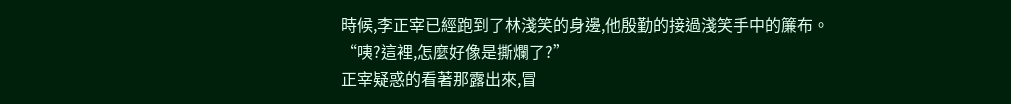時候,李正宰已經跑到了林淺笑的身邊,他殷勤的接過淺笑手中的簾布。
“咦?這裡,怎麼好像是撕爛了?”
正宰疑惑的看著那露出來,冒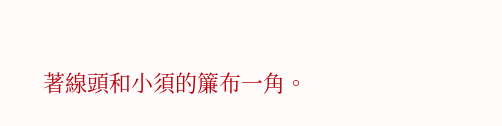著線頭和小須的簾布一角。